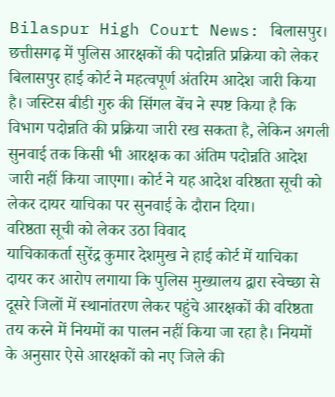Bilaspur High Court News: बिलासपुर। छत्तीसगढ़ में पुलिस आरक्षकों की पदोन्नति प्रक्रिया को लेकर बिलासपुर हाई कोर्ट ने महत्वपूर्ण अंतरिम आदेश जारी किया है। जस्टिस बीडी गुरु की सिंगल बेंच ने स्पष्ट किया है कि विभाग पदोन्नति की प्रक्रिया जारी रख सकता है, लेकिन अगली सुनवाई तक किसी भी आरक्षक का अंतिम पदोन्नति आदेश जारी नहीं किया जाएगा। कोर्ट ने यह आदेश वरिष्ठता सूची को लेकर दायर याचिका पर सुनवाई के दौरान दिया।
वरिष्ठता सूची को लेकर उठा विवाद
याचिकाकर्ता सुरेंद्र कुमार देशमुख ने हाई कोर्ट में याचिका दायर कर आरोप लगाया कि पुलिस मुख्यालय द्वारा स्वेच्छा से दूसरे जिलों में स्थानांतरण लेकर पहुंचे आरक्षकों की वरिष्ठता तय करने में नियमों का पालन नहीं किया जा रहा है। नियमों के अनुसार ऐसे आरक्षकों को नए जिले की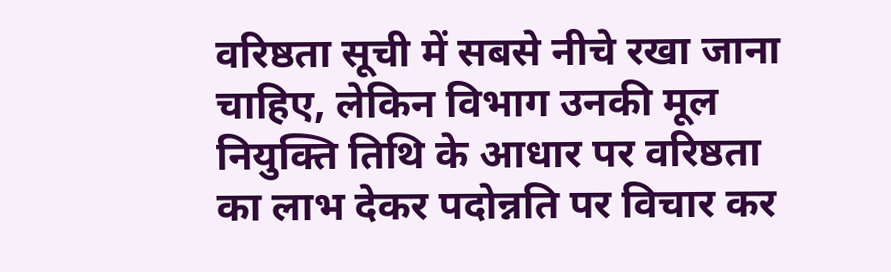वरिष्ठता सूची में सबसे नीचे रखा जाना चाहिए, लेकिन विभाग उनकी मूल नियुक्ति तिथि के आधार पर वरिष्ठता का लाभ देकर पदोन्नति पर विचार कर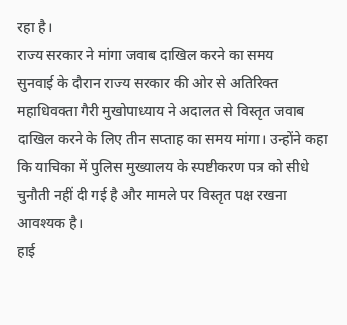रहा है।
राज्य सरकार ने मांगा जवाब दाखिल करने का समय
सुनवाई के दौरान राज्य सरकार की ओर से अतिरिक्त महाधिवक्ता गैरी मुखोपाध्याय ने अदालत से विस्तृत जवाब दाखिल करने के लिए तीन सप्ताह का समय मांगा। उन्होंने कहा कि याचिका में पुलिस मुख्यालय के स्पष्टीकरण पत्र को सीधे चुनौती नहीं दी गई है और मामले पर विस्तृत पक्ष रखना आवश्यक है।
हाई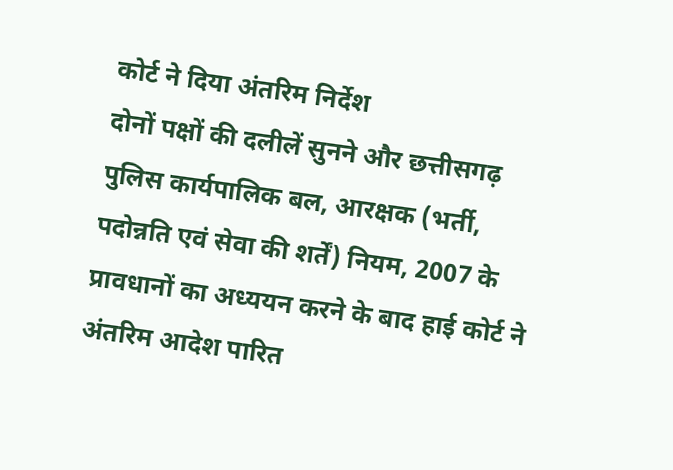कोर्ट ने दिया अंतरिम निर्देश
दोनों पक्षों की दलीलें सुनने और छत्तीसगढ़ पुलिस कार्यपालिक बल, आरक्षक (भर्ती, पदोन्नति एवं सेवा की शर्तें) नियम, 2007 के प्रावधानों का अध्ययन करने के बाद हाई कोर्ट ने अंतरिम आदेश पारित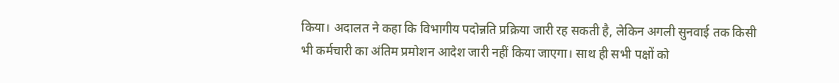किया। अदालत ने कहा कि विभागीय पदोन्नति प्रक्रिया जारी रह सकती है, लेकिन अगली सुनवाई तक किसी भी कर्मचारी का अंतिम प्रमोशन आदेश जारी नहीं किया जाएगा। साथ ही सभी पक्षों को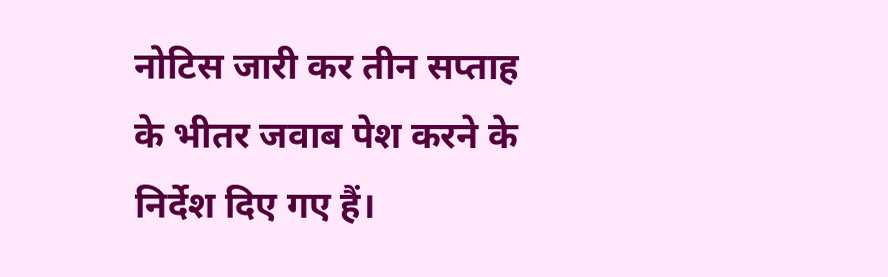नोटिस जारी कर तीन सप्ताह के भीतर जवाब पेश करने के निर्देश दिए गए हैं।